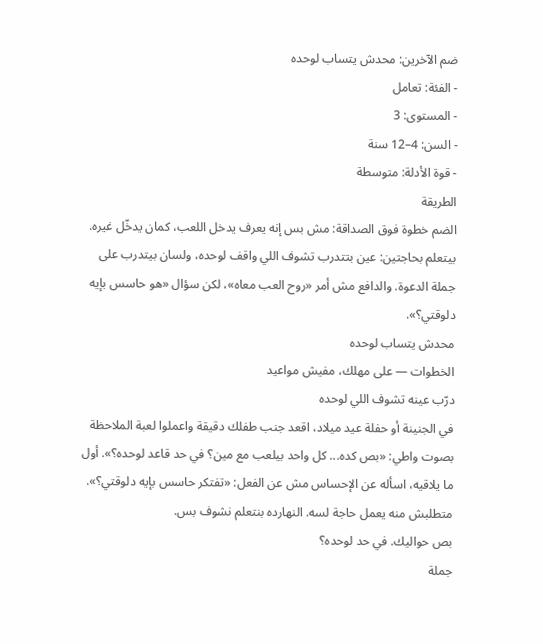ضم الآخرين: محدش يتساب لوحده
- الفئة: تعامل
- المستوى: 3
- السن: 4–12 سنة
- قوة الأدلة: متوسطة
الطريقة
الضم خطوة فوق الصداقة: مش بس إنه يعرف يدخل اللعب، كمان يدخّل غيره. بيتعلم بحاجتين: عين بتتدرب تشوف اللي واقف لوحده، ولسان بيتدرب على جملة الدعوة. والدافع مش أمر «روح العب معاه»، لكن سؤال «هو حاسس بإيه دلوقتي؟».
محدش يتساب لوحده
الخطوات — على مهلك، مفيش مواعيد
درّب عينه تشوف اللي لوحده
في الجنينة أو حفلة عيد ميلاد، اقعد جنب طفلك دقيقة واعملوا لعبة الملاحظة بصوت واطي: «بص كده... كل واحد بيلعب مع مين؟ في حد قاعد لوحده؟». أول ما يلاقيه، اسأله عن الإحساس مش عن الفعل: «تفتكر حاسس بإيه دلوقتي؟». متطلبش منه يعمل حاجة لسه. النهارده بنتعلم نشوف بس.
بص حواليك. في حد لوحده؟
جملة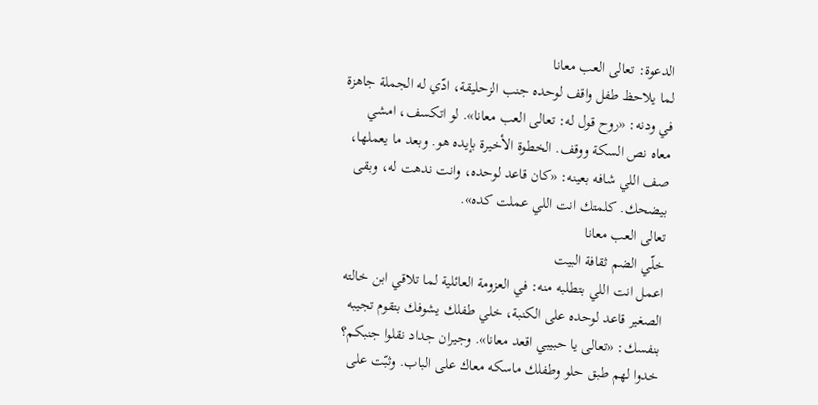الدعوة: تعالى العب معانا
لما يلاحظ طفل واقف لوحده جنب الزحليقة، ادّي له الجملة جاهزة في ودنه: «روح قول له: تعالى العب معانا». لو اتكسف، امشي معاه نص السكة ووقف. الخطوة الأخيرة بإيده هو. وبعد ما يعملها، صف اللي شافه بعينه: «كان قاعد لوحده، وانت ندهت له، وبقى بيضحك. كلمتك انت اللي عملت كده».
تعالى العب معانا
خلّي الضم ثقافة البيت
اعمل انت اللي بتطلبه منه: في العزومة العائلية لما تلاقي ابن خالته الصغير قاعد لوحده على الكنبة، خلي طفلك يشوفك بتقوم تجيبه بنفسك: «تعالى يا حبيبي اقعد معانا». وجيران جداد نقلوا جنبكم؟ خدوا لهم طبق حلو وطفلك ماسكه معاك على الباب. وثبّت على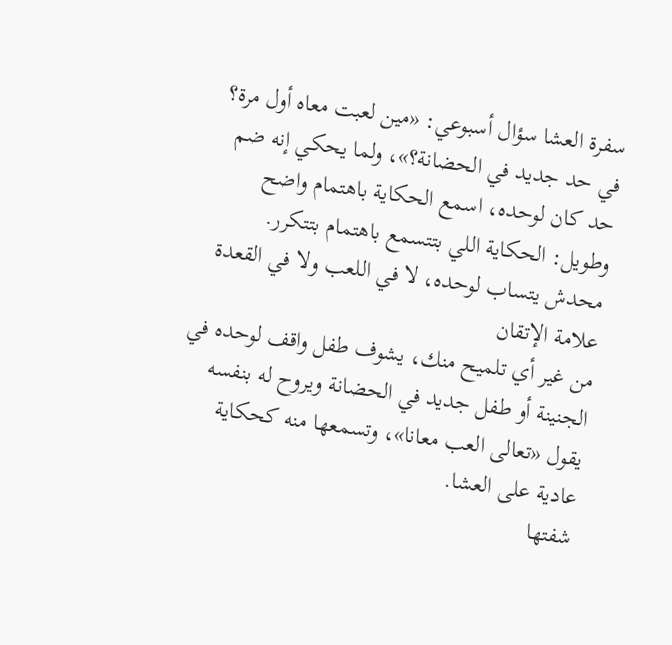سفرة العشا سؤال أسبوعي: «مين لعبت معاه أول مرة؟ في حد جديد في الحضانة؟»، ولما يحكي إنه ضم حد كان لوحده، اسمع الحكاية باهتمام واضح وطويل: الحكاية اللي بتتسمع باهتمام بتتكرر.
محدش يتساب لوحده، لا في اللعب ولا في القعدة
علامة الإتقان
من غير أي تلميح منك، يشوف طفل واقف لوحده في الجنينة أو طفل جديد في الحضانة ويروح له بنفسه يقول «تعالى العب معانا»، وتسمعها منه كحكاية عادية على العشا.
شفتها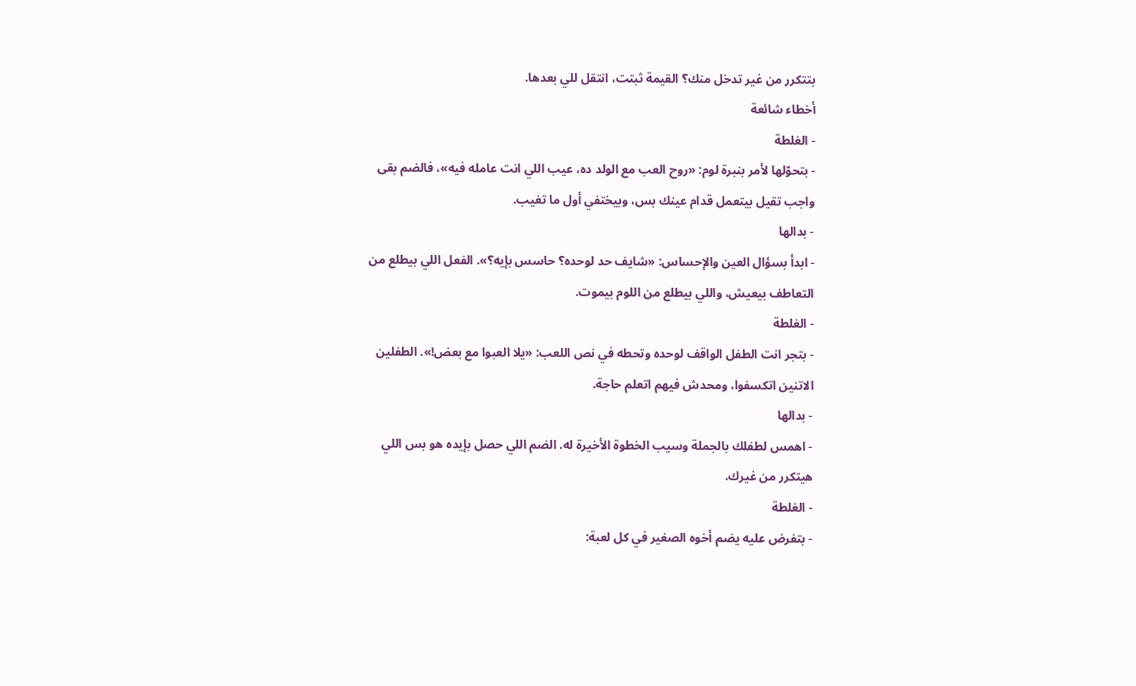بتتكرر من غير تدخل منك؟ القيمة ثبتت، انتقل للي بعدها.
أخطاء شائعة
- الغلطة
- بتحوّلها لأمر بنبرة لوم: «روح العب مع الولد ده، عيب اللي انت عامله فيه»، فالضم بقى واجب تقيل بيتعمل قدام عينك بس، وبيختفي أول ما تغيب.
- بدالها
- ابدأ بسؤال العين والإحساس: «شايف حد لوحده؟ حاسس بإيه؟». الفعل اللي بيطلع من التعاطف بيعيش، واللي بيطلع من اللوم بيموت.
- الغلطة
- بتجر انت الطفل الواقف لوحده وتحطه في نص اللعب: «يلا العبوا مع بعض!». الطفلين الاتنين اتكسفوا، ومحدش فيهم اتعلم حاجة.
- بدالها
- اهمس لطفلك بالجملة وسيب الخطوة الأخيرة له. الضم اللي حصل بإيده هو بس اللي هيتكرر من غيرك.
- الغلطة
- بتفرض عليه يضم أخوه الصغير في كل لعبة: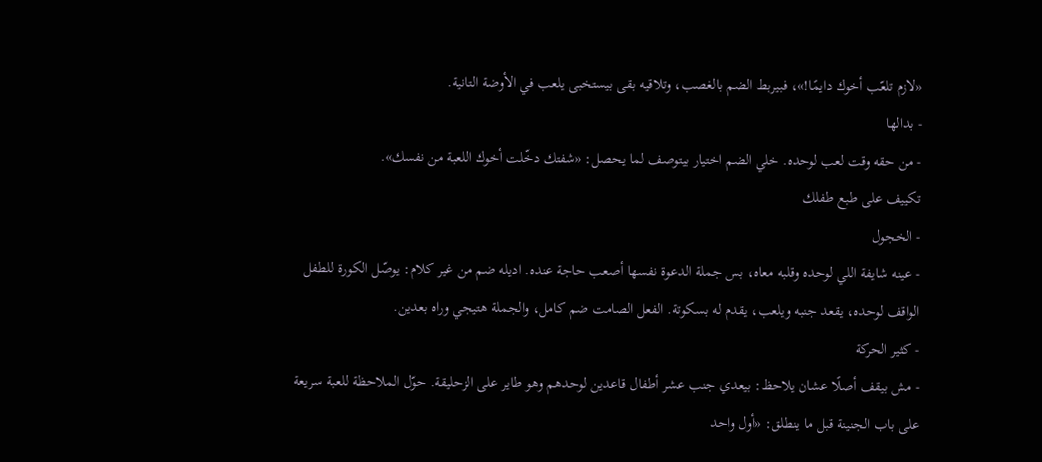«لازم تلعّب أخوك دايمًا!»، فبيربط الضم بالغصب، وتلاقيه بقى بيستخبى يلعب في الأوضة التانية.
- بدالها
- من حقه وقت لعب لوحده. خلي الضم اختيار بيتوصف لما يحصل: «شفتك دخّلت أخوك اللعبة من نفسك».
تكييف على طبع طفلك
- الخجول
- عينه شايفة اللي لوحده وقلبه معاه، بس جملة الدعوة نفسها أصعب حاجة عنده. اديله ضم من غير كلام: يوصّل الكورة للطفل الواقف لوحده، يقعد جنبه ويلعب، يقدم له بسكوتة. الفعل الصامت ضم كامل، والجملة هتيجي وراه بعدين.
- كثير الحركة
- مش بيقف أصلًا عشان يلاحظ: بيعدي جنب عشر أطفال قاعدين لوحدهم وهو طاير على الزحليقة. حوّل الملاحظة للعبة سريعة على باب الجنينة قبل ما ينطلق: «أول واحد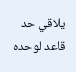يلاقي حد قاعد لوحده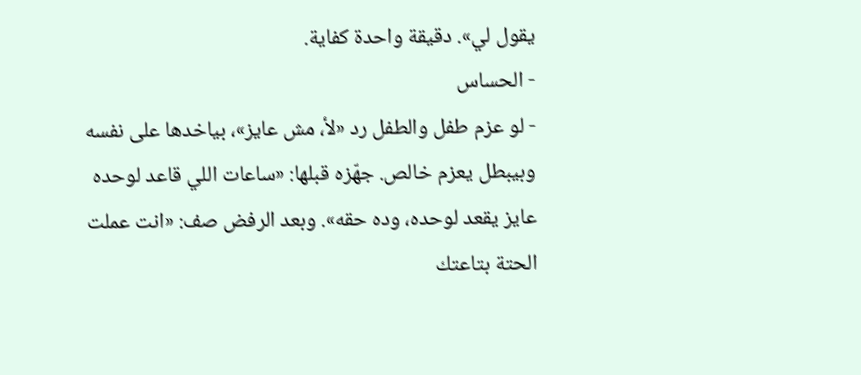يقول لي». دقيقة واحدة كفاية.
- الحساس
- لو عزم طفل والطفل رد «لأ، مش عايز»، بياخدها على نفسه وبيبطل يعزم خالص. جهّزه قبلها: «ساعات اللي قاعد لوحده عايز يقعد لوحده، وده حقه». وبعد الرفض صف: «انت عملت الحتة بتاعتك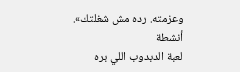وعزمته. رده مش شغلتك».
أنشطة
لعبة الدبدوب اللي بره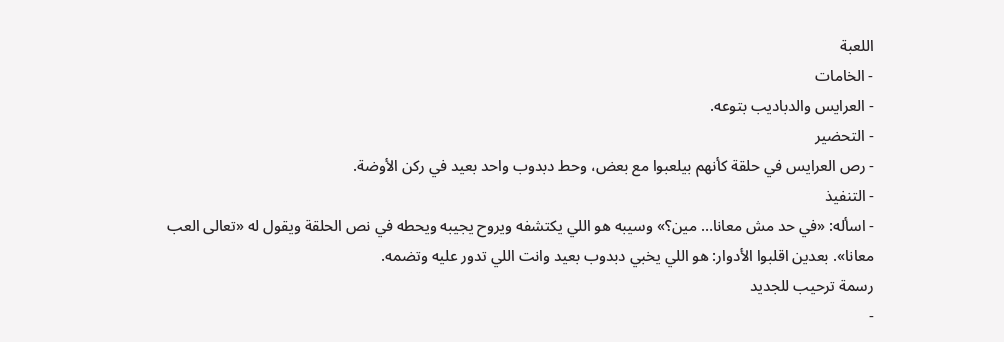اللعبة
- الخامات
- العرايس والدباديب بتوعه.
- التحضير
- رص العرايس في حلقة كأنهم بيلعبوا مع بعض، وحط دبدوب واحد بعيد في ركن الأوضة.
- التنفيذ
- اسأله: «في حد مش معانا… مين؟» وسيبه هو اللي يكتشفه ويروح يجيبه ويحطه في نص الحلقة ويقول له «تعالى العب معانا». بعدين اقلبوا الأدوار: هو اللي يخبي دبدوب بعيد وانت اللي تدور عليه وتضمه.
رسمة ترحيب للجديد
-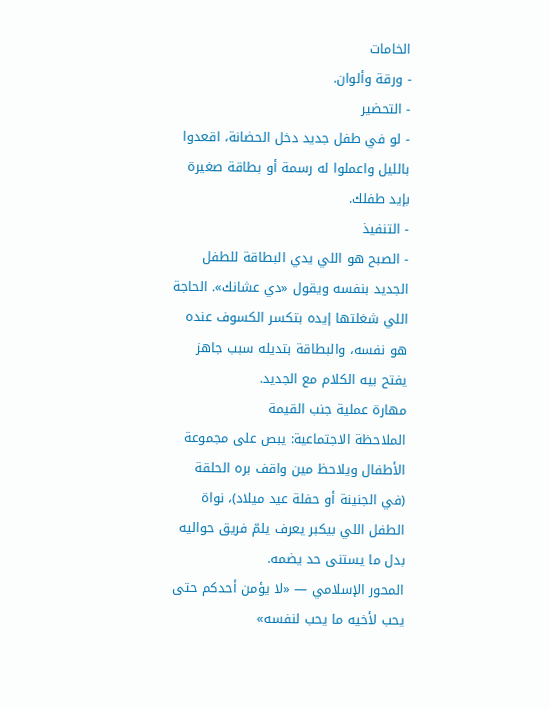الخامات
- ورقة وألوان.
- التحضير
- لو في طفل جديد دخل الحضانة، اقعدوا بالليل واعملوا له رسمة أو بطاقة صغيرة بإيد طفلك.
- التنفيذ
- الصبح هو اللي يدي البطاقة للطفل الجديد بنفسه ويقول «دي عشانك». الحاجة اللي شغلتها إيده بتكسر الكسوف عنده هو نفسه، والبطاقة بتديله سبب جاهز يفتح بيه الكلام مع الجديد.
مهارة عملية جنب القيمة
الملاحظة الاجتماعية: يبص على مجموعة الأطفال ويلاحظ مين واقف بره الحلقة (في الجنينة أو حفلة عيد ميلاد)، نواة الطفل اللي بيكبر يعرف يلمّ فريق حواليه بدل ما يستنى حد يضمه.
المحور الإسلامي — «لا يؤمن أحدكم حتى يحب لأخيه ما يحب لنفسه»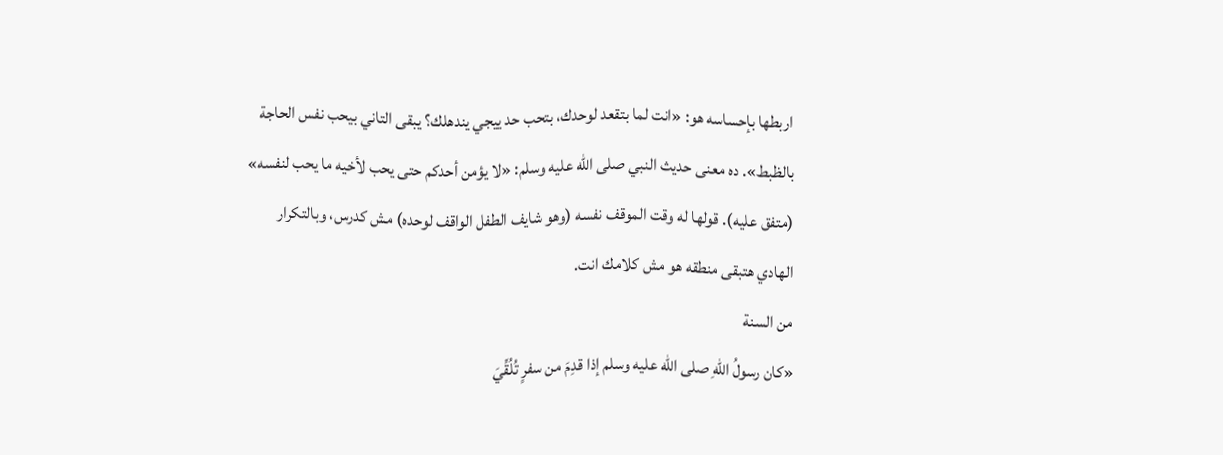اربطها بإحساسه هو: «انت لما بتقعد لوحدك، بتحب حد ييجي يندهلك؟ يبقى التاني بيحب نفس الحاجة بالظبط». ده معنى حديث النبي صلى الله عليه وسلم: «لا يؤمن أحدكم حتى يحب لأخيه ما يحب لنفسه» (متفق عليه). قولها له وقت الموقف نفسه (وهو شايف الطفل الواقف لوحده) مش كدرس، وبالتكرار الهادي هتبقى منطقه هو مش كلامك انت.
من السنة
«كان رسولُ اللهِ صلى الله عليه وسلم إذا قدِمَ من سفرٍ تُلُقِّيَ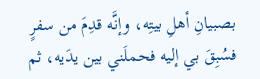بصبيانِ أهلِ بيتِه، وإنَّه قدِمَ من سفرٍ فسُبِقَ بي إليه فحملَني بين يدَيه، ثم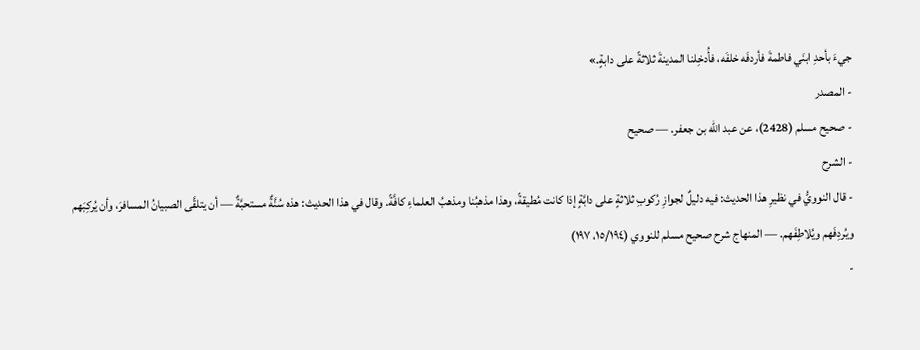جيءَ بأحدِ ابنَي فاطمةَ فأردفَه خلفَه، فأُدخِلنا المدينةَ ثلاثةً على دابةٍ.»
- المصدر
- صحيح مسلم (2428)، عن عبد الله بن جعفر. — صحيح
- الشرح
- قال النوويُّ في نظيرِ هذا الحديث: فيه دليلٌ لجوازِ رُكوبِ ثلاثةٍ على دابَّةٍ إذا كانت مُطيقةً، وهذا مذهبُنا ومذهبُ العلماءِ كافَّةً. وقال في هذا الحديث: هذه سُنَّةٌ مستحبَّةٌ — أن يتلقَّى الصبيانُ المسافرَ، وأن يُركِبَهم ويُردِفَهم ويُلاطِفَهم. — المنهاج شرح صحيح مسلم للنووي (١٥/١٩٤، ١٩٧)
-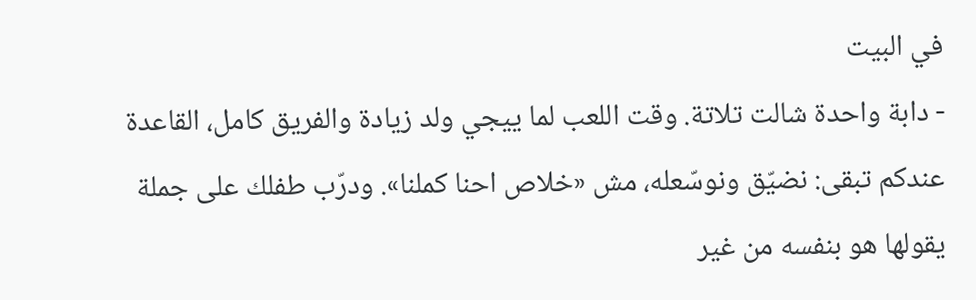في البيت
- دابة واحدة شالت تلاتة. وقت اللعب لما ييجي ولد زيادة والفريق كامل، القاعدة عندكم تبقى: نضيّق ونوسّعله، مش «خلاص احنا كملنا». ودرّب طفلك على جملة يقولها هو بنفسه من غير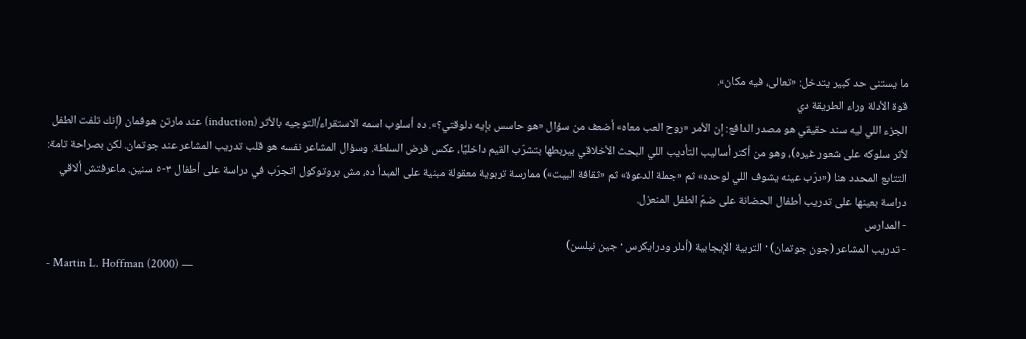ما يستنى حد كبير يتدخل: «تعالى، فيه مكان».
قوة الأدلة وراء الطريقة دي
الجزء اللي ليه سند حقيقي هو مصدر الدافع: إن الأمر «روح العب معاه» أضعف من سؤال «هو حاسس بإيه دلوقتي؟». ده أسلوب اسمه الاستقراء/التوجيه بالأثر (induction) عند مارتن هوفمان (إنك تلفت الطفل لأثر سلوكه على شعور غيره)، وهو من أكتر أساليب التأديب اللي البحث الأخلاقي بيربطها بتشرّب القيم داخليًا، عكس فرض السلطة. وسؤال المشاعر نفسه هو قلب تدريب المشاعر عند جوتمان. لكن بصراحة تامة: التتابع المحدد هنا («درّب عينه يشوف اللي لوحده» ثم «جملة الدعوة» ثم «ثقافة البيت») ممارسة تربوية معقولة مبنية على المبدأ ده، مش بروتوكول اتجرّب في دراسة على أطفال ٣-٥ سنين. ماعرفتش ألاقي دراسة بعينها على تدريب أطفال الحضانة على ضمّ الطفل المنعزل.
- المدارس
- تدريب المشاعر (جون جوتمان) · التربية الإيجابية (أدلر ودرايكرس · جين نيلسن)
- Martin L. Hoffman (2000) —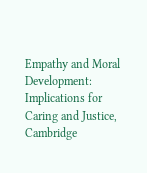Empathy and Moral Development: Implications for Caring and Justice, Cambridge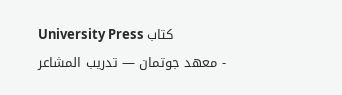University Press كتاب
- معهد جوتمان — تدريب المشاعر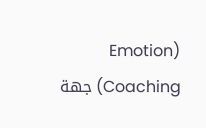(Emotion Coaching) جهة